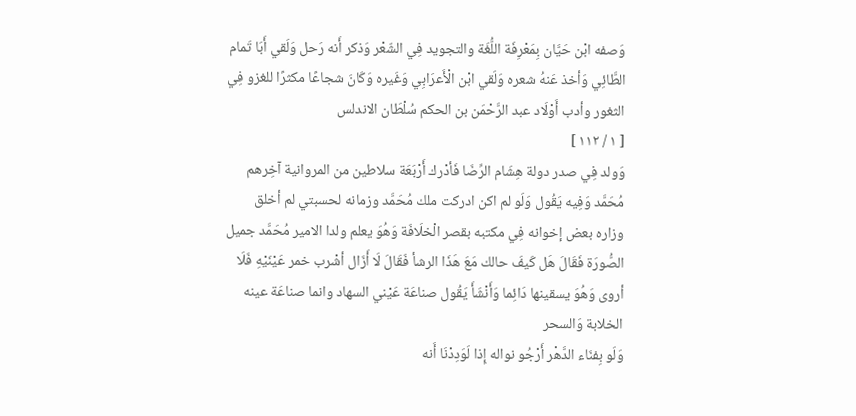وَصفه ابْن حَيَّان بِمَعْرِفَة اللُّغَة والتجويد فِي الشّعْر وَذكر أَنه رَحل وَلَقي أَبَا تَمام الطَّائِي وَأخذ عَنهُ شعره وَلَقي ابْن الْأَعرَابِي وَغَيره وَكَانَ شجاعًا مكثرًا للغزو فِي الثغور وأدب أَوْلَاد عبد الرَّحْمَن بن الحكم سُلْطَان الاندلس
[ ١ / ١١٢ ]
وَولد فِي صدر دولة هِشَام الرِّضَا فَأدْرك أَرْبَعَة سلاطين من المروانية آخِرهم مُحَمَّد وَفِيه يَقُول وَلَو لم اكن ادركت ملك مُحَمَّد وزمانه لحسبتي لم أخلق
وزاره بعض إخوانه فِي مكتبه بقصر الْخلَافَة وَهُوَ يعلم ولدا الامير مُحَمَّد جميل الصُّورَة فَقَالَ هَل كَيفَ حالك مَعَ هَذَا الرشأ فَقَالَ لَا أَزَال أشْرب خمر عَيْنَيْهِ فَلَا أروى وَهُوَ يسقينها دَائِما وَأَنْشَأَ يَقُول صناعَة عَيْني السهاد وانما صناعَة عينه الخلابة وَالسحر
وَلَو بِفنَاء الدَّهْر أَرْجُو نواله إِذا لَوَدِدْنَا أَنه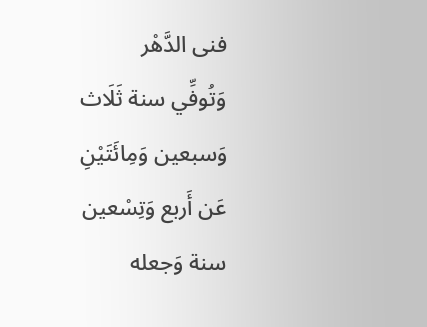فنى الدَّهْر
وَتُوفِّي سنة ثَلَاث وَسبعين وَمِائَتَيْنِ عَن أَربع وَتِسْعين سنة وَجعله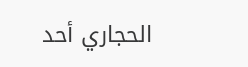الحجاري أحد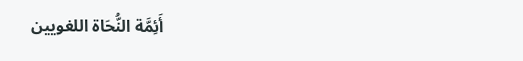أَئِمَّة النُّحَاة اللغويين